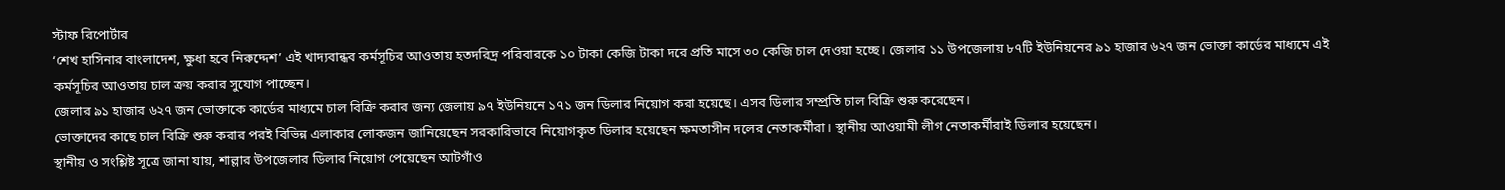স্টাফ রিপোর্টার
‘শেখ হাসিনার বাংলাদেশ, ক্ষুধা হবে নিরুদ্দেশ’ এই খাদ্যবান্ধব কর্মসূচির আওতায় হতদরিদ্র পরিবারকে ১০ টাকা কেজি টাকা দরে প্রতি মাসে ৩০ কেজি চাল দেওয়া হচ্ছে। জেলার ১১ উপজেলায় ৮৭টি ইউনিয়নের ৯১ হাজার ৬২৭ জন ভোক্তা কার্ডের মাধ্যমে এই কর্মসূচির আওতায় চাল ক্রয় করার সুযোগ পাচ্ছেন।
জেলার ৯১ হাজার ৬২৭ জন ভোক্তাকে কার্ডের মাধ্যমে চাল বিক্রি করার জন্য জেলায় ৯৭ ইউনিয়নে ১৭১ জন ডিলার নিয়োগ করা হয়েছে। এসব ডিলার সম্প্রতি চাল বিক্রি শুরু করেছেন।
ভোক্তাদের কাছে চাল বিক্রি শুরু করার পরই বিভিন্ন এলাকার লোকজন জানিয়েছেন সরকারিভাবে নিয়োগকৃত ডিলার হয়েছেন ক্ষমতাসীন দলের নেতাকর্মীরা। স্থানীয় আওয়ামী লীগ নেতাকর্মীরাই ডিলার হয়েছেন।
স্থানীয় ও সংশ্লিষ্ট সূত্রে জানা যায়, শাল্লার উপজেলার ডিলার নিয়োগ পেয়েছেন আটগাঁও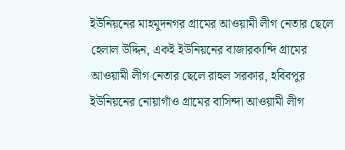ইউনিয়নের মাহমুদনগর গ্রামের আওয়ামী লীগ নেতার ছেলে হেলাল উদ্দিন, একই ইউনিয়নের বাজারকান্দি গ্রামের আওয়ামী লীগ নেতার ছেলে রাহুল সরকার, হবিবপুর ইউনিয়নের নোয়াগাঁও গ্রামের বাসিন্দা আওয়ামী লীগ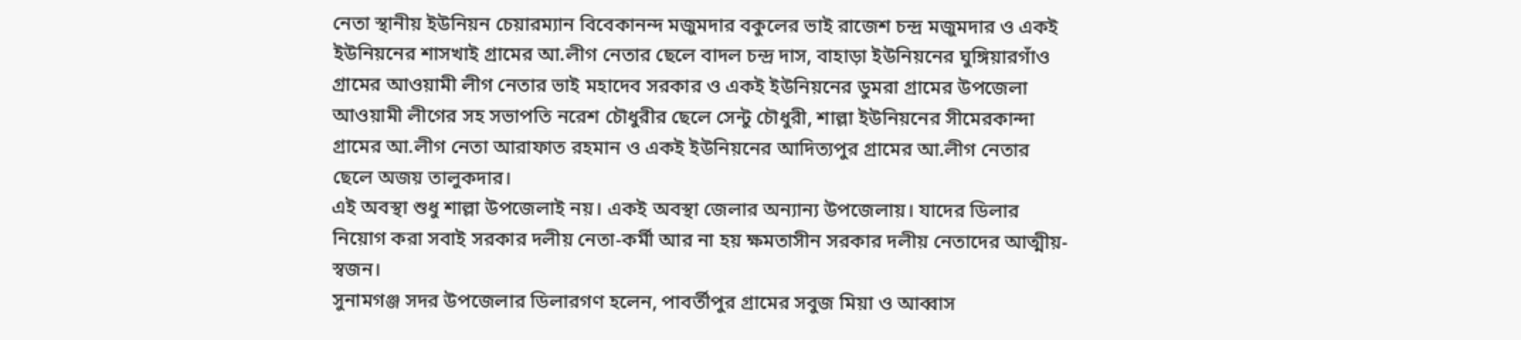নেতা স্থানীয় ইউনিয়ন চেয়ারম্যান বিবেকানন্দ মজুমদার বকুলের ভাই রাজেশ চন্দ্র মজুমদার ও একই ইউনিয়নের শাসখাই গ্রামের আ.লীগ নেতার ছেলে বাদল চন্দ্র দাস, বাহাড়া ইউনিয়নের ঘুঙ্গিয়ারগাঁও গ্রামের আওয়ামী লীগ নেতার ভাই মহাদেব সরকার ও একই ইউনিয়নের ডুমরা গ্রামের উপজেলা আওয়ামী লীগের সহ সভাপতি নরেশ চৌধুরীর ছেলে সেন্টু চৌধুরী, শাল্লা ইউনিয়নের সীমেরকান্দা গ্রামের আ.লীগ নেতা আরাফাত রহমান ও একই ইউনিয়নের আদিত্যপুর গ্রামের আ.লীগ নেতার ছেলে অজয় তালুকদার।
এই অবস্থা শুধু শাল্লা উপজেলাই নয়। একই অবস্থা জেলার অন্যান্য উপজেলায়। যাদের ডিলার নিয়োগ করা সবাই সরকার দলীয় নেতা-কর্মী আর না হয় ক্ষমতাসীন সরকার দলীয় নেতাদের আত্মীয়-স্বজন।
সুনামগঞ্জ সদর উপজেলার ডিলারগণ হলেন, পাবর্তীপুর গ্রামের সবুজ মিয়া ও আব্বাস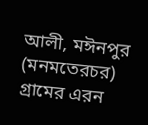আলী, মঈনপুর (মনমতেরচর) গ্রামের এরন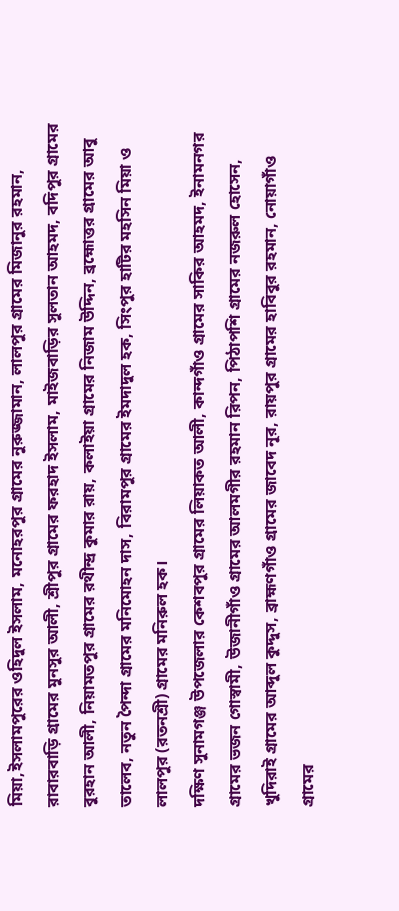মিয়া,ইসলামপুরের ওহিদুল ইসলাম, মনোহরপুর গ্রামের নুরুজ্জামান, লালপুর গ্রামের মিজানুর রহমান, রাবারবাড়ি গ্রামের মুনসুর আলী, শ্রীপুর গ্রামের ফরহাদ ইসলাম, মাইজবাড়ির সুলতান আহমদ, বদিপুর গ্রামের বুরহান আলী, নিয়ামতপুর গ্রামের রথীন্দ্র কুমার রায়, কলাইয়া গ্রামের নিজাম উদ্দিন, ব্রহ্মোত্তর গ্রামের আবু তালেব, নতুন পৈন্দা গ্রামের মনিমোহন দাস, বিরামপুর গ্রামের ইমদাদুল হক, সিংপুর হাটির মহসিন মিয়া ও লালপুর (রতনশ্রী) গ্রামের মনিরুল হক।
দক্ষিণ সুনামগঞ্জ উপজেলার কেশবপুর গ্রামের লিয়াকত আলী, কান্দগাঁও গ্রামের সাকির আহমদ, ইনামনগর গ্রামের ভজন গোস্বামী, উজানীগাঁও গ্রামের আলমগীর রহমান রিপন, পিঠাপশি গ্রামের নজরুল হোসেন, খুদিরাই গ্রামের আব্দুল কুদ্দুস, ব্রাহ্মণগাঁও গ্রামের জাবেদ নূর, রায়পুর গ্রামের হাবিবুর রহমান, নোয়াগাঁও গ্রামের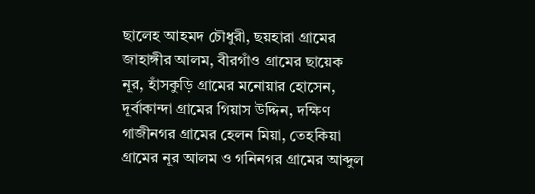ছালেহ আহমদ চৌধুরী, ছয়হারা গ্রামের জাহাঙ্গীর আলম, বীরগাঁও গ্রামের ছায়েক নূর, হাঁসকুড়ি গ্রামের মনোয়ার হোসেন, দূর্বাকান্দা গ্রামের গিয়াস উদ্দিন, দক্ষিণ গাজীনগর গ্রামের হেলন মিয়া, তেহকিয়া গ্রামের নূর আলম ও গনিনগর গ্রামের আব্দুল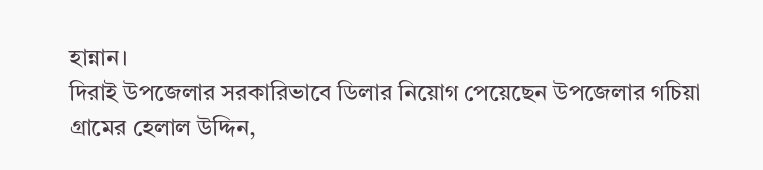হান্নান।
দিরাই উপজেলার সরকারিভাবে ডিলার নিয়োগ পেয়েছেন উপজেলার গচিয়া গ্রামের হেলাল উদ্দিন,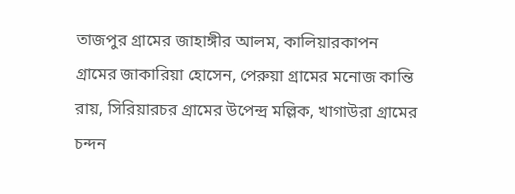তাজপুর গ্রামের জাহাঙ্গীর আলম, কালিয়ারকাপন গ্রামের জাকারিয়া হোসেন, পেরুয়া গ্রামের মনোজ কান্তি রায়, সিরিয়ারচর গ্রামের উপেন্দ্র মল্লিক, খাগাউরা গ্রামের চন্দন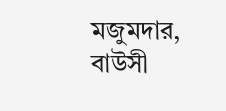মজুমদার, বাউসী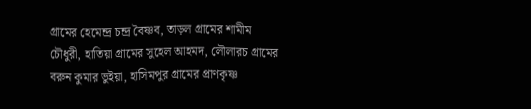গ্রামের হেমেন্দ্র চন্দ্র বৈষ্ণব, তাড়ল গ্রামের শামীম চৌধুরী, হাতিয়া গ্রামের সুহেল আহমদ, লৌলারচ গ্রামের বরুন কুমার ভুইয়া, হাসিমপুর গ্রামের প্রাণকৃষ্ণ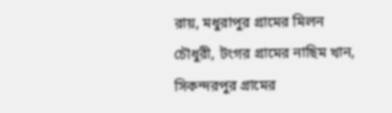রায়, মধুরাপুর গ্রামের মিলন চৌধুরী, টংগর গ্রামের নাছিম খান, সিকন্দরপুর গ্রামের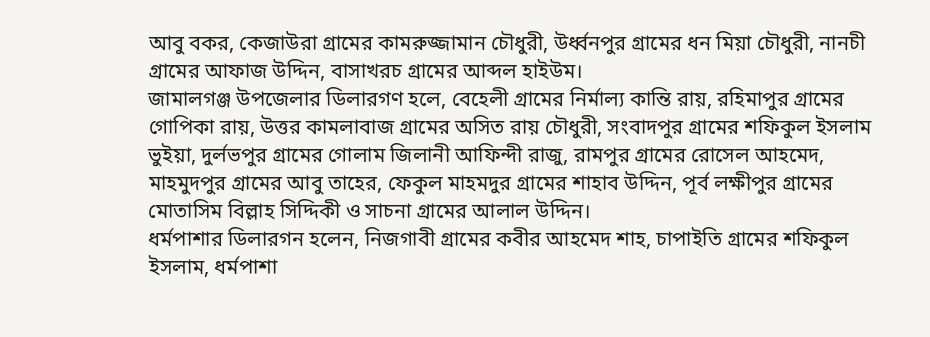আবু বকর, কেজাউরা গ্রামের কামরুজ্জামান চৌধুরী, উর্ধ্বনপুর গ্রামের ধন মিয়া চৌধুরী, নানচী গ্রামের আফাজ উদ্দিন, বাসাখরচ গ্রামের আব্দল হাইউম।
জামালগঞ্জ উপজেলার ডিলারগণ হলে, বেহেলী গ্রামের নির্মাল্য কান্তি রায়, রহিমাপুর গ্রামের গোপিকা রায়, উত্তর কামলাবাজ গ্রামের অসিত রায় চৌধুরী, সংবাদপুর গ্রামের শফিকুল ইসলাম ভুইয়া, দুর্লভপুর গ্রামের গোলাম জিলানী আফিন্দী রাজু, রামপুর গ্রামের রোসেল আহমেদ, মাহমুদপুর গ্রামের আবু তাহের, ফেকুল মাহমদুর গ্রামের শাহাব উদ্দিন, পূর্ব লক্ষীপুর গ্রামের মোতাসিম বিল্লাহ সিদ্দিকী ও সাচনা গ্রামের আলাল উদ্দিন।
ধর্মপাশার ডিলারগন হলেন, নিজগাবী গ্রামের কবীর আহমেদ শাহ, চাপাইতি গ্রামের শফিকুল ইসলাম, ধর্মপাশা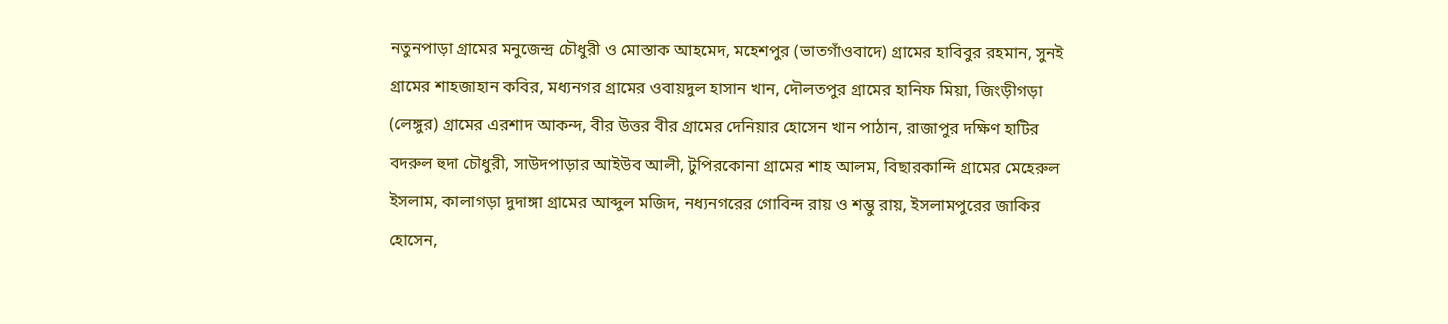নতুনপাড়া গ্রামের মনুজেন্দ্র চৌধুরী ও মোস্তাক আহমেদ, মহেশপুর (ভাতগাঁওবাদে) গ্রামের হাবিবুর রহমান, সুনই গ্রামের শাহজাহান কবির, মধ্যনগর গ্রামের ওবায়দুল হাসান খান, দৌলতপুর গ্রামের হানিফ মিয়া, জিংড়ীগড়া (লেঙ্গুর) গ্রামের এরশাদ আকন্দ, বীর উত্তর বীর গ্রামের দেনিয়ার হোসেন খান পাঠান, রাজাপুর দক্ষিণ হাটির বদরুল হুদা চৌধুরী, সাউদপাড়ার আইউব আলী, টুপিরকোনা গ্রামের শাহ আলম, বিছারকান্দি গ্রামের মেহেরুল ইসলাম, কালাগড়া দুদাঙ্গা গ্রামের আব্দুল মজিদ, নধ্যনগরের গোবিন্দ রায় ও শম্ভু রায়, ইসলামপুরের জাকির হোসেন,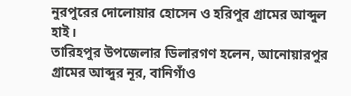নুরপুরের দোলোয়ার হোসেন ও হরিপুর গ্রামের আব্দুল হাই।
তারিহপুর উপজেলার ডিলারগণ হলেন, আনোয়ারপুর গ্রামের আব্দুর নূর, বানিগাঁও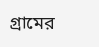গ্রামের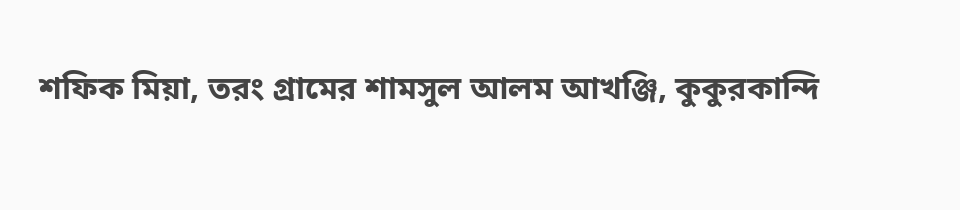শফিক মিয়া, তরং গ্রামের শামসুল আলম আখঞ্জি, কুকুরকান্দি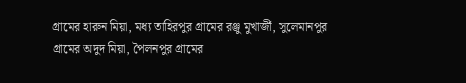গ্রামের হারুন মিয়া, মধ্য তাহিরপুর গ্রামের রঞ্জু মুখার্জী, সুলেমানপুর গ্রামের অদুদ মিয়া, পৈলনপুর গ্রামের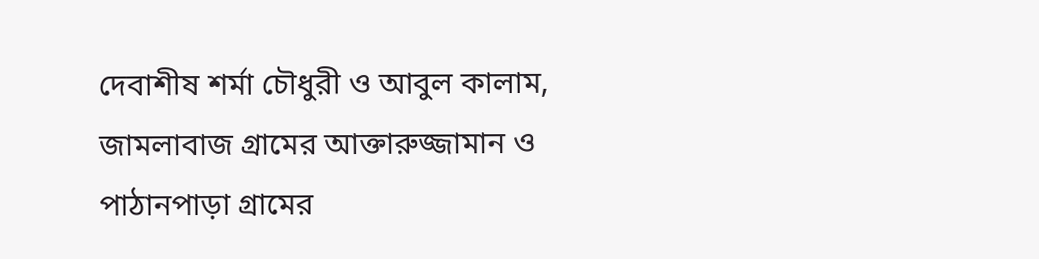দেবাশীষ শর্মা চৌধুরী ও আবুল কালাম, জামলাবাজ গ্রামের আক্তারুজ্জামান ও পাঠানপাড়া গ্রামের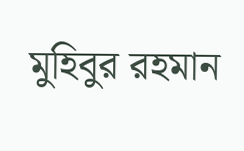মুহিবুর রহমান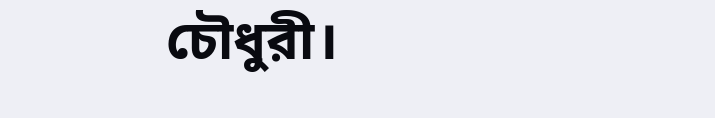চৌধুরী।